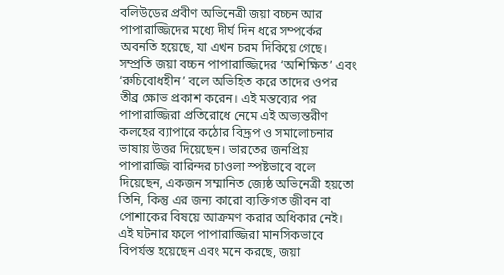বলিউডের প্রবীণ অভিনেত্রী জয়া বচ্চন আর পাপারাজ্জিদের মধ্যে দীর্ঘ দিন ধরে সম্পর্কের অবনতি হয়েছে, যা এখন চরম দিকিয়ে গেছে। সম্প্রতি জয়া বচ্চন পাপারাজ্জিদের ‘অশিক্ষিত’ এবং ‘রুচিবোধহীন’ বলে অভিহিত করে তাদের ওপর তীব্র ক্ষোভ প্রকাশ করেন। এই মন্তব্যের পর পাপারাজ্জিরা প্রতিরোধে নেমে এই অভ্যন্তরীণ কলহের ব্যাপারে কঠোর বিদ্রূপ ও সমালোচনার ভাষায় উত্তর দিয়েছেন। ভারতের জনপ্রিয় পাপারাজ্জি বারিন্দর চাওলা স্পষ্টভাবে বলে দিয়েছেন, একজন সম্মানিত জ্যেষ্ঠ অভিনেত্রী হয়তো তিনি, কিন্তু এর জন্য কারো ব্যক্তিগত জীবন বা পোশাকের বিষয়ে আক্রমণ করার অধিকার নেই। এই ঘটনার ফলে পাপারাজ্জিরা মানসিকভাবে বিপর্যস্ত হয়েছেন এবং মনে করছে, জয়া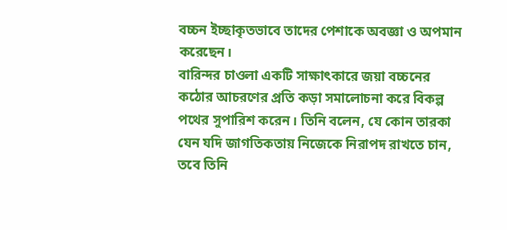বচ্চন ইচ্ছাকৃতভাবে তাদের পেশাকে অবজ্ঞা ও অপমান করেছেন।
বারিন্দর চাওলা একটি সাক্ষাৎকারে জয়া বচ্চনের কঠোর আচরণের প্রতি কড়া সমালোচনা করে বিকল্প পথের সুপারিশ করেন। তিনি বলেন, যে কোন তারকা যেন যদি জাগতিকতায় নিজেকে নিরাপদ রাখতে চান, তবে তিনি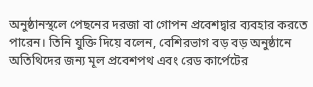অনুষ্ঠানস্থলে পেছনের দরজা বা গোপন প্রবেশদ্বার ব্যবহার করতে পারেন। তিনি যুক্তি দিয়ে বলেন, বেশিরভাগ বড় বড় অনুষ্ঠানে অতিথিদের জন্য মূল প্রবেশপথ এবং রেড কার্পেটের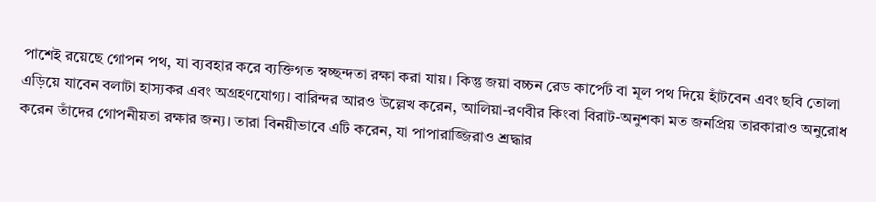পাশেই রয়েছে গোপন পথ, যা ব্যবহার করে ব্যক্তিগত স্বচ্ছন্দতা রক্ষা করা যায়। কিন্তু জয়া বচ্চন রেড কার্পেট বা মূল পথ দিয়ে হাঁটবেন এবং ছবি তোলা এড়িয়ে যাবেন বলাটা হাস্যকর এবং অগ্রহণযোগ্য। বারিন্দর আরও উল্লেখ করেন, আলিয়া-রণবীর কিংবা বিরাট-অনুশকা মত জনপ্রিয় তারকারাও অনুরোধ করেন তাঁদের গোপনীয়তা রক্ষার জন্য। তারা বিনয়ীভাবে এটি করেন, যা পাপারাজ্জিরাও শ্রদ্ধার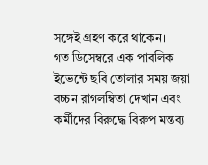সঙ্গেই গ্রহণ করে থাকেন।
গত ডিসেম্বরে এক পাবলিক ইভেন্টে ছবি তোলার সময় জয়া বচ্চন রাগলম্বিতা দেখান এবং কর্মীদের বিরুদ্ধে বিরুপ মন্তব্য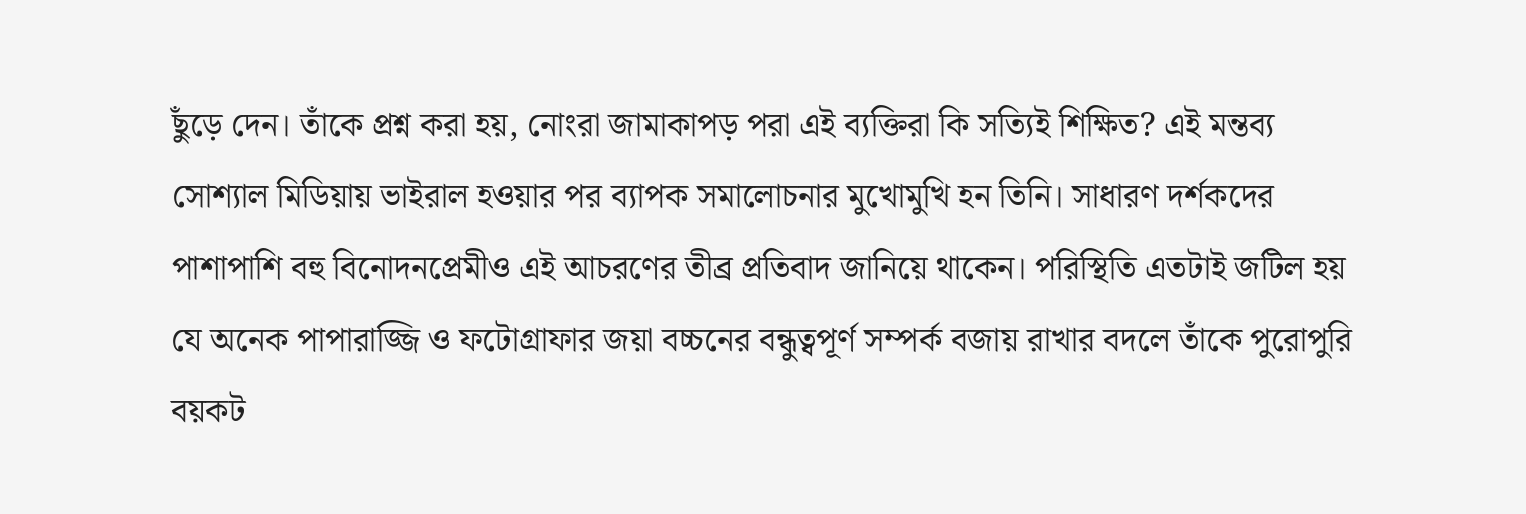ছুঁড়ে দেন। তাঁকে প্রশ্ন করা হয়, নোংরা জামাকাপড় পরা এই ব্যক্তিরা কি সত্যিই শিক্ষিত? এই মন্তব্য সোশ্যাল মিডিয়ায় ভাইরাল হওয়ার পর ব্যাপক সমালোচনার মুখোমুখি হন তিনি। সাধারণ দর্শকদের পাশাপাশি বহু বিনোদনপ্রেমীও এই আচরণের তীব্র প্রতিবাদ জানিয়ে থাকেন। পরিস্থিতি এতটাই জটিল হয় যে অনেক পাপারাজ্জি ও ফটোগ্রাফার জয়া বচ্চনের বন্ধুত্বপূর্ণ সম্পর্ক বজায় রাখার বদলে তাঁকে পুরোপুরি বয়কট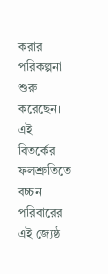করার পরিকল্পনা শুরু করেছেন। এই বিতর্কের ফলশ্রুতিতে বচ্চন পরিবারের এই জ্যেষ্ঠ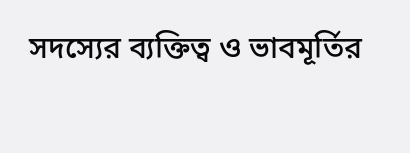সদস্যের ব্যক্তিত্ব ও ভাবমূর্তির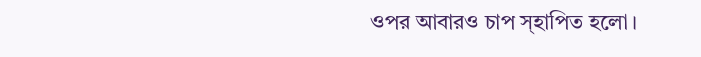ওপর আবারও চাপ স্হাপিত হলো।